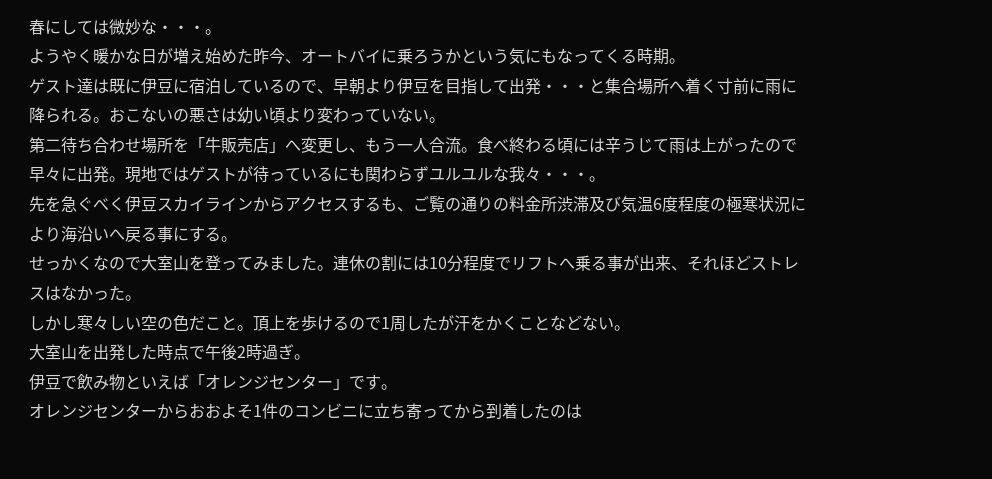春にしては微妙な・・・。
ようやく暖かな日が増え始めた昨今、オートバイに乗ろうかという気にもなってくる時期。
ゲスト達は既に伊豆に宿泊しているので、早朝より伊豆を目指して出発・・・と集合場所へ着く寸前に雨に降られる。おこないの悪さは幼い頃より変わっていない。
第二待ち合わせ場所を「牛販売店」へ変更し、もう一人合流。食べ終わる頃には辛うじて雨は上がったので早々に出発。現地ではゲストが待っているにも関わらずユルユルな我々・・・。
先を急ぐべく伊豆スカイラインからアクセスするも、ご覧の通りの料金所渋滞及び気温6度程度の極寒状況により海沿いへ戻る事にする。
せっかくなので大室山を登ってみました。連休の割には10分程度でリフトへ乗る事が出来、それほどストレスはなかった。
しかし寒々しい空の色だこと。頂上を歩けるので1周したが汗をかくことなどない。
大室山を出発した時点で午後2時過ぎ。
伊豆で飲み物といえば「オレンジセンター」です。
オレンジセンターからおおよそ1件のコンビニに立ち寄ってから到着したのは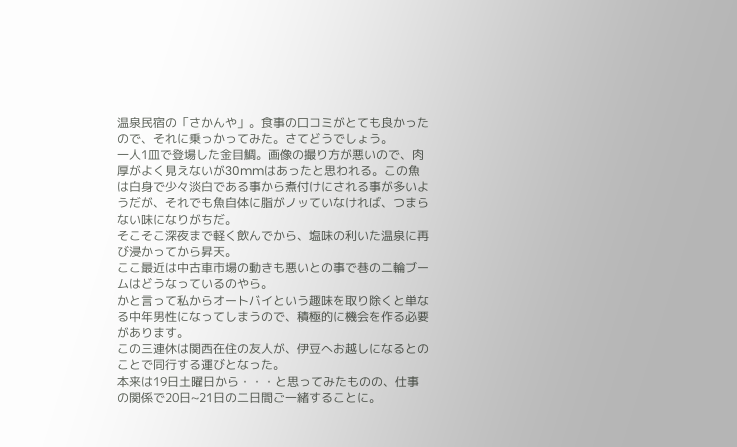温泉民宿の「さかんや」。食事の口コミがとても良かったので、それに乗っかってみた。さてどうでしょう。
一人1皿で登場した金目鯛。画像の撮り方が悪いので、肉厚がよく見えないが30mmはあったと思われる。この魚は白身で少々淡白である事から煮付けにされる事が多いようだが、それでも魚自体に脂がノッていなければ、つまらない味になりがちだ。
そこそこ深夜まで軽く飲んでから、塩味の利いた温泉に再び浸かってから昇天。
ここ最近は中古車市場の動きも悪いとの事で巷の二輪ブームはどうなっているのやら。
かと言って私からオートバイという趣味を取り除くと単なる中年男性になってしまうので、積極的に機会を作る必要があります。
この三連休は関西在住の友人が、伊豆へお越しになるとのことで同行する運びとなった。
本来は19日土曜日から・・・と思ってみたものの、仕事の関係で20日~21日の二日間ご一緒することに。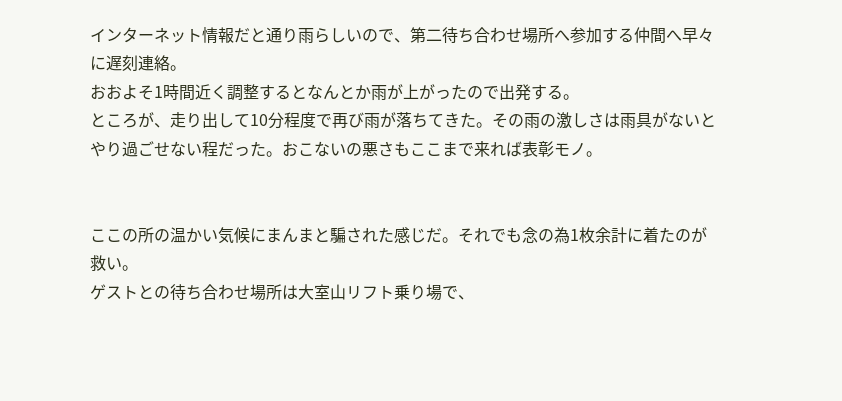インターネット情報だと通り雨らしいので、第二待ち合わせ場所へ参加する仲間へ早々に遅刻連絡。
おおよそ1時間近く調整するとなんとか雨が上がったので出発する。
ところが、走り出して10分程度で再び雨が落ちてきた。その雨の激しさは雨具がないとやり過ごせない程だった。おこないの悪さもここまで来れば表彰モノ。


ここの所の温かい気候にまんまと騙された感じだ。それでも念の為1枚余計に着たのが救い。
ゲストとの待ち合わせ場所は大室山リフト乗り場で、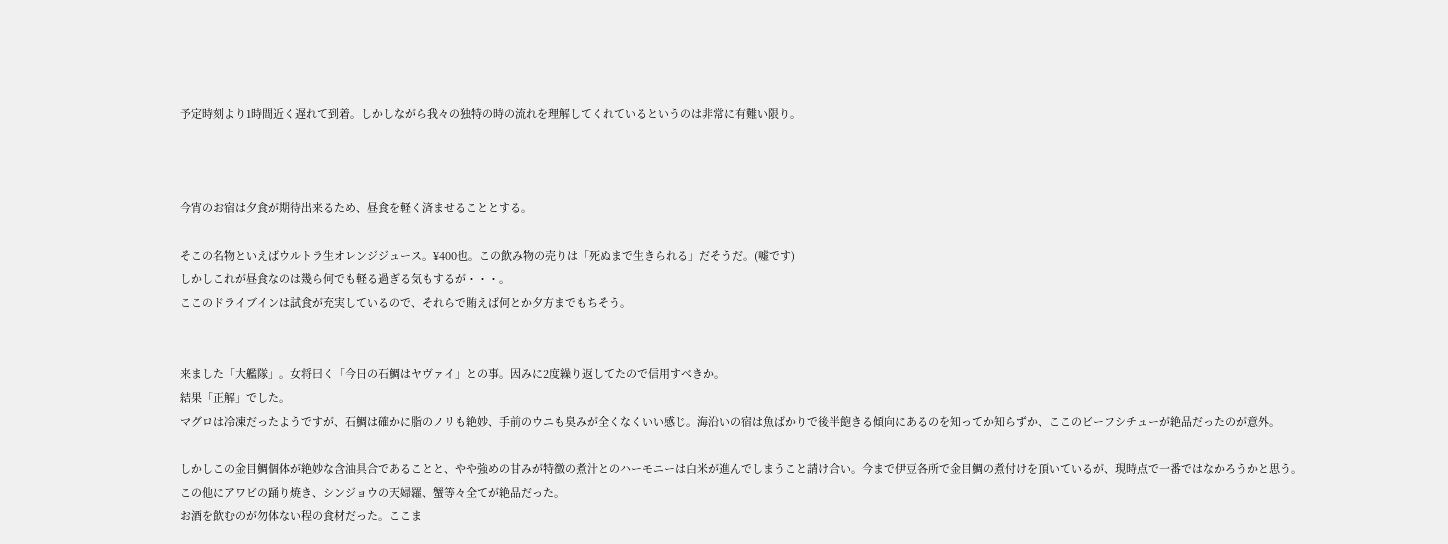予定時刻より1時間近く遅れて到着。しかしながら我々の独特の時の流れを理解してくれているというのは非常に有難い限り。



今宵のお宿は夕食が期待出来るため、昼食を軽く済ませることとする。

そこの名物といえばウルトラ生オレンジジュース。¥400也。この飲み物の売りは「死ぬまで生きられる」だそうだ。(嘘です)
しかしこれが昼食なのは幾ら何でも軽る過ぎる気もするが・・・。
ここのドライブインは試食が充実しているので、それらで賄えば何とか夕方までもちそう。


来ました「大艦隊」。女将曰く「今日の石鯛はヤヴァイ」との事。因みに2度繰り返してたので信用すべきか。
結果「正解」でした。
マグロは冷凍だったようですが、石鯛は確かに脂のノリも絶妙、手前のウニも臭みが全くなくいい感じ。海沿いの宿は魚ばかりで後半飽きる傾向にあるのを知ってか知らずか、ここのビーフシチューが絶品だったのが意外。

しかしこの金目鯛個体が絶妙な含油具合であることと、やや強めの甘みが特徴の煮汁とのハーモニーは白米が進んでしまうこと請け合い。今まで伊豆各所で金目鯛の煮付けを頂いているが、現時点で一番ではなかろうかと思う。
この他にアワビの踊り焼き、シンジョウの天婦羅、蟹等々全てが絶品だった。
お酒を飲むのが勿体ない程の食材だった。ここま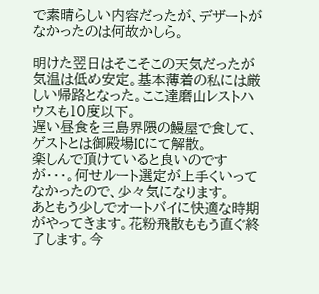で素晴らしい内容だったが、デザートがなかったのは何故かしら。

明けた翌日はそこそこの天気だったが気温は低め安定。基本薄着の私には厳しい帰路となった。ここ達磨山レストハウスも10度以下。
遅い昼食を三島界隈の鰻屋で食して、ゲストとは御殿場ICにて解散。
楽しんで頂けていると良いのですが・・・。何せルート選定が上手くいってなかったので、少々気になります。
あともう少しでオートバイに快適な時期がやってきます。花粉飛散ももう直ぐ終了します。今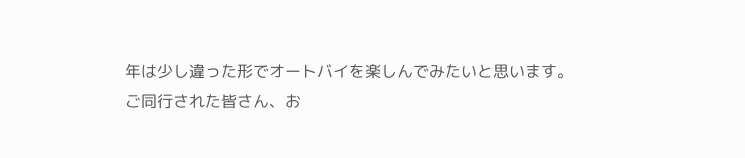年は少し違った形でオートバイを楽しんでみたいと思います。
ご同行された皆さん、お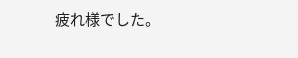疲れ様でした。